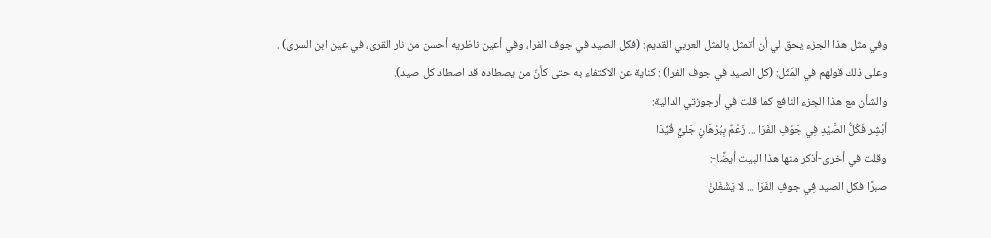وفي مثل هذا الجزء يحق لي أن أتمثل بالمثل العربي القديم: (فكل الصيد في جوف الفرا، وفي أعين ناظريه أحسن من نار القرى، في عين ابن السرى) .
وعلى ذلك قولهم في المَثَل: (كل الصيد في جوف الفرا) : كناية عن الاكتفاء به حتى كأنّ من يصطاده قد اصطاد كل صيد).
والشأن مع هذا الجزء النافع كما قلت في أرجوزتي الدالية:
أبْشِر فَكُلُّ الصَّيْدِ فِي جَوْفِ الفَرَا ... زَعْمٌ بِبُرْهَانٍ جَليٍّ قُيِّدَا
وقلت في أخرى-أذكر منها هذا البيت أيضًا-:
صبرًا فكل الصيد فِي جوفِ الفَرَا ... لا يَشْغَلنْ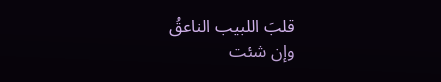قلبَ اللبيب الناعقُ
وإن شئت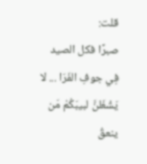قلت:
صبرًا فكل الصيد فِي جوفِ الفَرَا ... لا يَشْغَلنَّ لبيبَكُمْ مَن ينعقُ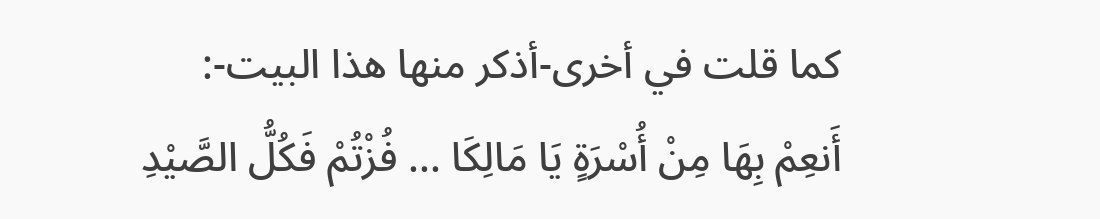كما قلت في أخرى-أذكر منها هذا البيت-:
أَنعِمْ بِهَا مِنْ أُسْرَةٍ يَا مَالِكَا ... فُزْتُمْ فَكُلُّ الصَّيْدِ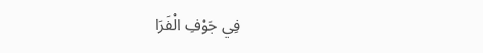فِي جَوْفِ الْفَرَا